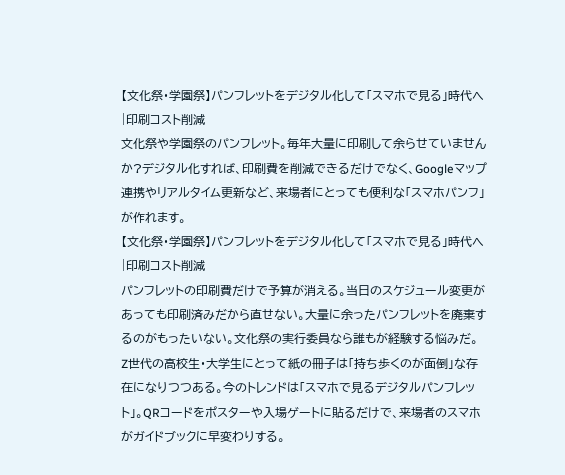【文化祭・学園祭】パンフレットをデジタル化して「スマホで見る」時代へ|印刷コスト削減
文化祭や学園祭のパンフレット。毎年大量に印刷して余らせていませんか?デジタル化すれば、印刷費を削減できるだけでなく、Googleマップ連携やリアルタイム更新など、来場者にとっても便利な「スマホパンフ」が作れます。
【文化祭・学園祭】パンフレットをデジタル化して「スマホで見る」時代へ|印刷コスト削減
パンフレットの印刷費だけで予算が消える。当日のスケジュール変更があっても印刷済みだから直せない。大量に余ったパンフレットを廃棄するのがもったいない。文化祭の実行委員なら誰もが経験する悩みだ。
Z世代の高校生・大学生にとって紙の冊子は「持ち歩くのが面倒」な存在になりつつある。今のトレンドは「スマホで見るデジタルパンフレット」。QRコードをポスターや入場ゲートに貼るだけで、来場者のスマホがガイドブックに早変わりする。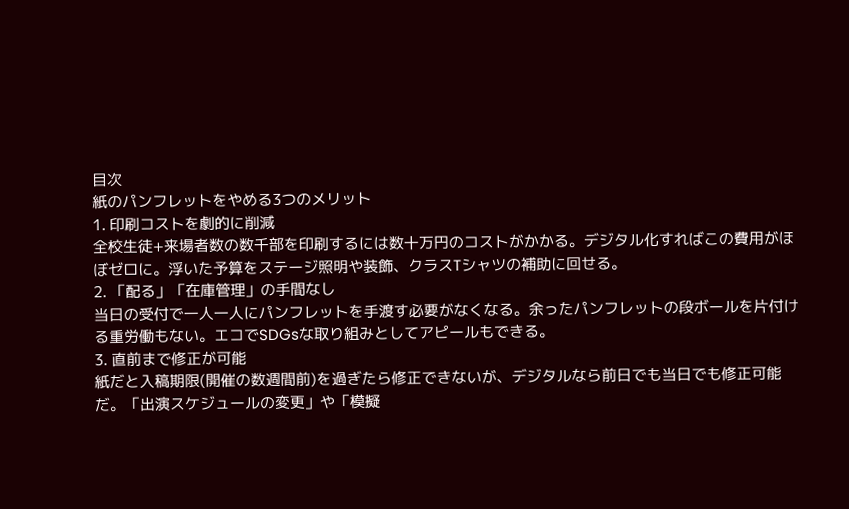目次
紙のパンフレットをやめる3つのメリット
1. 印刷コストを劇的に削減
全校生徒+来場者数の数千部を印刷するには数十万円のコストがかかる。デジタル化すればこの費用がほぼゼロに。浮いた予算をステージ照明や装飾、クラスTシャツの補助に回せる。
2. 「配る」「在庫管理」の手間なし
当日の受付で一人一人にパンフレットを手渡す必要がなくなる。余ったパンフレットの段ボールを片付ける重労働もない。エコでSDGsな取り組みとしてアピールもできる。
3. 直前まで修正が可能
紙だと入稿期限(開催の数週間前)を過ぎたら修正できないが、デジタルなら前日でも当日でも修正可能だ。「出演スケジュールの変更」や「模擬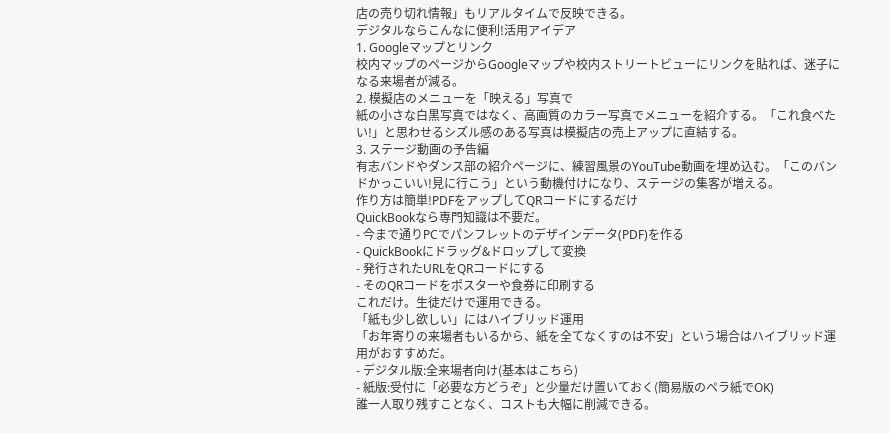店の売り切れ情報」もリアルタイムで反映できる。
デジタルならこんなに便利!活用アイデア
1. Googleマップとリンク
校内マップのページからGoogleマップや校内ストリートビューにリンクを貼れば、迷子になる来場者が減る。
2. 模擬店のメニューを「映える」写真で
紙の小さな白黒写真ではなく、高画質のカラー写真でメニューを紹介する。「これ食べたい!」と思わせるシズル感のある写真は模擬店の売上アップに直結する。
3. ステージ動画の予告編
有志バンドやダンス部の紹介ページに、練習風景のYouTube動画を埋め込む。「このバンドかっこいい!見に行こう」という動機付けになり、ステージの集客が増える。
作り方は簡単!PDFをアップしてQRコードにするだけ
QuickBookなら専門知識は不要だ。
- 今まで通りPCでパンフレットのデザインデータ(PDF)を作る
- QuickBookにドラッグ&ドロップして変換
- 発行されたURLをQRコードにする
- そのQRコードをポスターや食券に印刷する
これだけ。生徒だけで運用できる。
「紙も少し欲しい」にはハイブリッド運用
「お年寄りの来場者もいるから、紙を全てなくすのは不安」という場合はハイブリッド運用がおすすめだ。
- デジタル版:全来場者向け(基本はこちら)
- 紙版:受付に「必要な方どうぞ」と少量だけ置いておく(簡易版のペラ紙でOK)
誰一人取り残すことなく、コストも大幅に削減できる。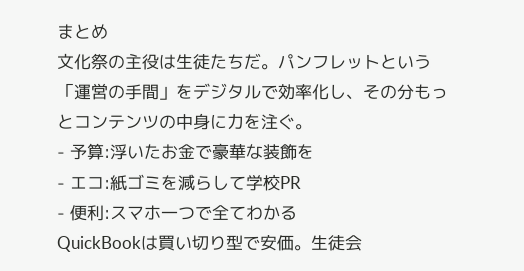まとめ
文化祭の主役は生徒たちだ。パンフレットという「運営の手間」をデジタルで効率化し、その分もっとコンテンツの中身に力を注ぐ。
- 予算:浮いたお金で豪華な装飾を
- エコ:紙ゴミを減らして学校PR
- 便利:スマホ一つで全てわかる
QuickBookは買い切り型で安価。生徒会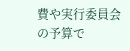費や実行委員会の予算で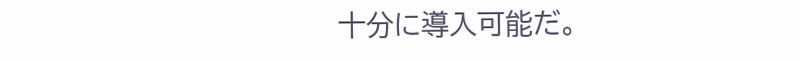十分に導入可能だ。